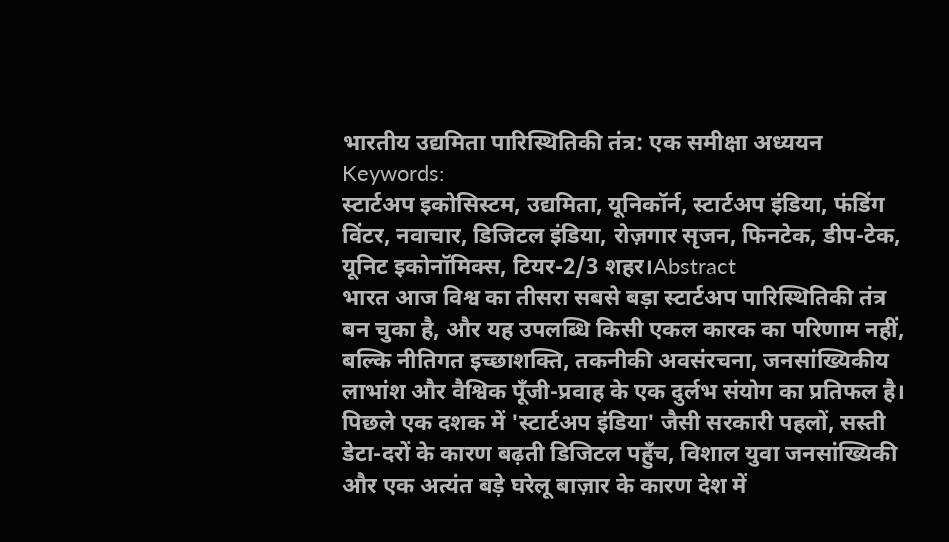भारतीय उद्यमिता पारिस्थितिकी तंत्र: एक समीक्षा अध्ययन
Keywords:
स्टार्टअप इकोसिस्टम, उद्यमिता, यूनिकॉर्न, स्टार्टअप इंडिया, फंडिंग विंटर, नवाचार, डिजिटल इंडिया, रोज़गार सृजन, फिनटेक, डीप-टेक, यूनिट इकोनॉमिक्स, टियर-2/3 शहर।Abstract
भारत आज विश्व का तीसरा सबसे बड़ा स्टार्टअप पारिस्थितिकी तंत्र बन चुका है, और यह उपलब्धि किसी एकल कारक का परिणाम नहीं, बल्कि नीतिगत इच्छाशक्ति, तकनीकी अवसंरचना, जनसांख्यिकीय लाभांश और वैश्विक पूँजी-प्रवाह के एक दुर्लभ संयोग का प्रतिफल है। पिछले एक दशक में 'स्टार्टअप इंडिया' जैसी सरकारी पहलों, सस्ती डेटा-दरों के कारण बढ़ती डिजिटल पहुँच, विशाल युवा जनसांख्यिकी और एक अत्यंत बड़े घरेलू बाज़ार के कारण देश में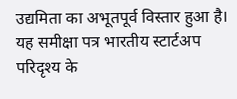उद्यमिता का अभूतपूर्व विस्तार हुआ है।
यह समीक्षा पत्र भारतीय स्टार्टअप परिदृश्य के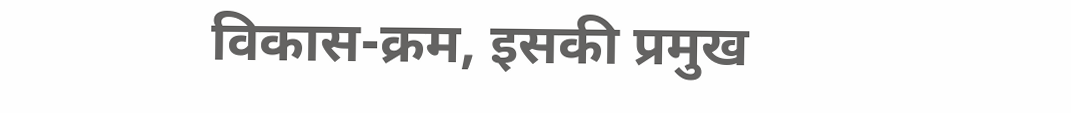विकास-क्रम, इसकी प्रमुख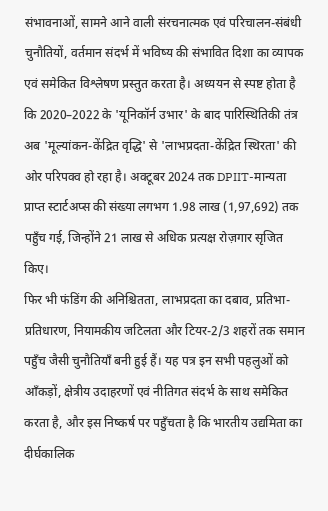संभावनाओं, सामने आने वाली संरचनात्मक एवं परिचालन-संबंधी चुनौतियों, वर्तमान संदर्भ में भविष्य की संभावित दिशा का व्यापक एवं समेकित विश्लेषण प्रस्तुत करता है। अध्ययन से स्पष्ट होता है कि 2020–2022 के 'यूनिकॉर्न उभार' के बाद पारिस्थितिकी तंत्र अब 'मूल्यांकन-केंद्रित वृद्धि' से 'लाभप्रदता-केंद्रित स्थिरता' की ओर परिपक्व हो रहा है। अक्टूबर 2024 तक DPIIT-मान्यता प्राप्त स्टार्टअप्स की संख्या लगभग 1.98 लाख (1,97,692) तक पहुँच गई, जिन्होंने 21 लाख से अधिक प्रत्यक्ष रोज़गार सृजित किए।
फिर भी फंडिंग की अनिश्चितता, लाभप्रदता का दबाव, प्रतिभा-प्रतिधारण, नियामकीय जटिलता और टियर-2/3 शहरों तक समान पहुँच जैसी चुनौतियाँ बनी हुई हैं। यह पत्र इन सभी पहलुओं को आँकड़ों, क्षेत्रीय उदाहरणों एवं नीतिगत संदर्भ के साथ समेकित करता है, और इस निष्कर्ष पर पहुँचता है कि भारतीय उद्यमिता का दीर्घकालिक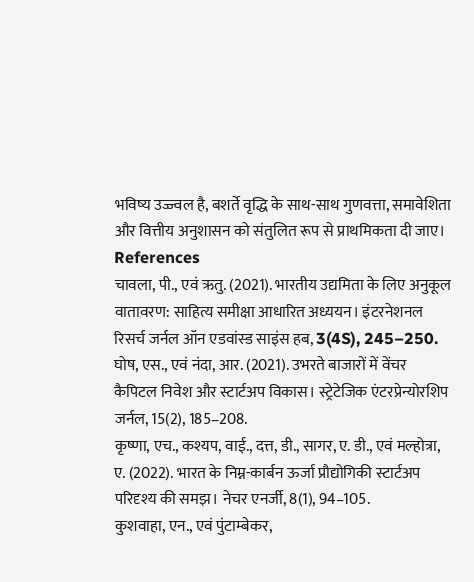भविष्य उज्ज्वल है, बशर्ते वृद्धि के साथ-साथ गुणवत्ता, समावेशिता और वित्तीय अनुशासन को संतुलित रूप से प्राथमिकता दी जाए।
References
चावला, पी., एवं ऋतु. (2021). भारतीय उद्यमिता के लिए अनुकूल वातावरण: साहित्य समीक्षा आधारित अध्ययन। इंटरनेशनल रिसर्च जर्नल ऑन एडवांस्ड साइंस हब, 3(4S), 245–250.
घोष, एस., एवं नंदा, आर. (2021). उभरते बाजारों में वेंचर कैपिटल निवेश और स्टार्टअप विकास। स्ट्रेटेजिक एंटरप्रेन्योरशिप जर्नल, 15(2), 185–208.
कृष्णा, एच., कश्यप, वाई., दत्त, डी., सागर, ए. डी., एवं मल्होत्रा, ए. (2022). भारत के निम्न-कार्बन ऊर्जा प्रौद्योगिकी स्टार्टअप परिदृश्य की समझ। नेचर एनर्जी, 8(1), 94–105.
कुशवाहा, एन., एवं पुंटाम्बेकर,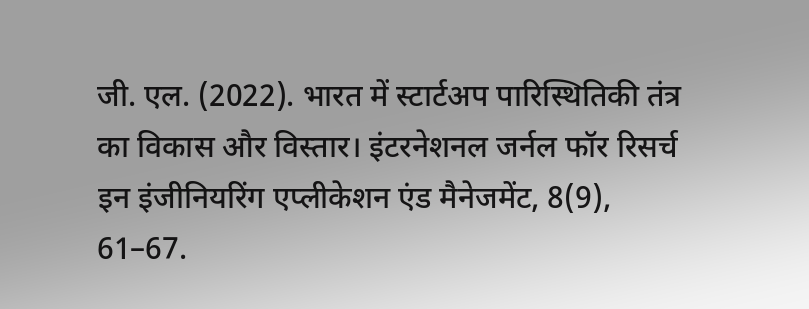जी. एल. (2022). भारत में स्टार्टअप पारिस्थितिकी तंत्र का विकास और विस्तार। इंटरनेशनल जर्नल फॉर रिसर्च इन इंजीनियरिंग एप्लीकेशन एंड मैनेजमेंट, 8(9), 61–67.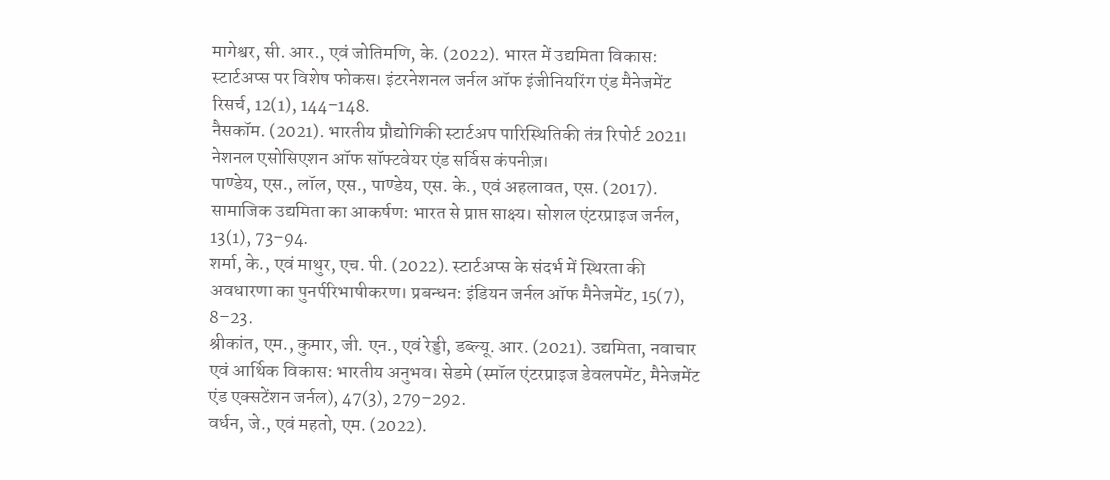मागेश्वर, सी. आर., एवं जोतिमणि, के. (2022). भारत में उद्यमिता विकास: स्टार्टअप्स पर विशेष फोकस। इंटरनेशनल जर्नल ऑफ इंजीनियरिंग एंड मैनेजमेंट रिसर्च, 12(1), 144–148.
नैसकॉम. (2021). भारतीय प्रौद्योगिकी स्टार्टअप पारिस्थितिकी तंत्र रिपोर्ट 2021। नेशनल एसोसिएशन ऑफ सॉफ्टवेयर एंड सर्विस कंपनीज़।
पाण्डेय, एस., लॉल, एस., पाण्डेय, एस. के., एवं अहलावत, एस. (2017). सामाजिक उद्यमिता का आकर्षण: भारत से प्राप्त साक्ष्य। सोशल एंटरप्राइज जर्नल, 13(1), 73–94.
शर्मा, के., एवं माथुर, एच. पी. (2022). स्टार्टअप्स के संदर्भ में स्थिरता की अवधारणा का पुनर्परिभाषीकरण। प्रबन्धन: इंडियन जर्नल ऑफ मैनेजमेंट, 15(7), 8–23.
श्रीकांत, एम., कुमार, जी. एन., एवं रेड्डी, डब्ल्यू. आर. (2021). उद्यमिता, नवाचार एवं आर्थिक विकास: भारतीय अनुभव। सेडमे (स्मॉल एंटरप्राइज डेवलपमेंट, मैनेजमेंट एंड एक्सटेंशन जर्नल), 47(3), 279–292.
वर्धन, जे., एवं महतो, एम. (2022).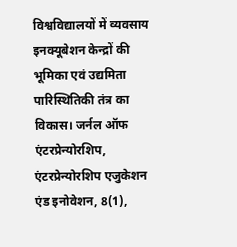विश्वविद्यालयों में व्यवसाय इनक्यूबेशन केन्द्रों की भूमिका एवं उद्यमिता पारिस्थितिकी तंत्र का विकास। जर्नल ऑफ एंटरप्रेन्योरशिप, एंटरप्रेन्योरशिप एजुकेशन एंड इनोवेशन, 8(1),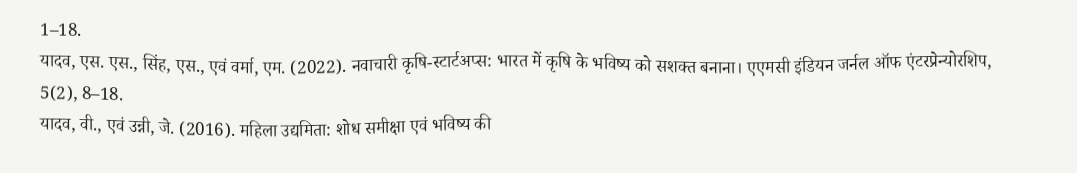1–18.
यादव, एस. एस., सिंह, एस., एवं वर्मा, एम. (2022). नवाचारी कृषि-स्टार्टअप्स: भारत में कृषि के भविष्य को सशक्त बनाना। एएमसी इंडियन जर्नल ऑफ एंटरप्रेन्योरशिप, 5(2), 8–18.
यादव, वी., एवं उन्नी, जे. (2016). महिला उद्यमिता: शोध समीक्षा एवं भविष्य की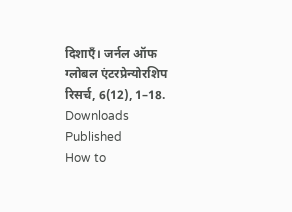दिशाएँ। जर्नल ऑफ ग्लोबल एंटरप्रेन्योरशिप रिसर्च, 6(12), 1–18.
Downloads
Published
How to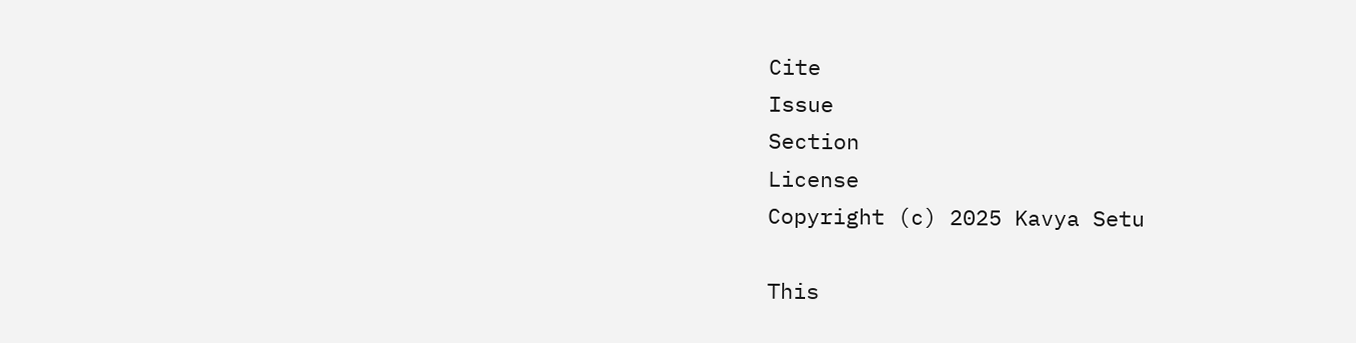Cite
Issue
Section
License
Copyright (c) 2025 Kavya Setu

This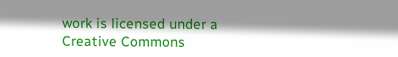work is licensed under a Creative Commons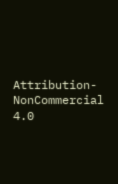Attribution-NonCommercial 4.0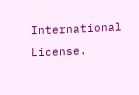International License.